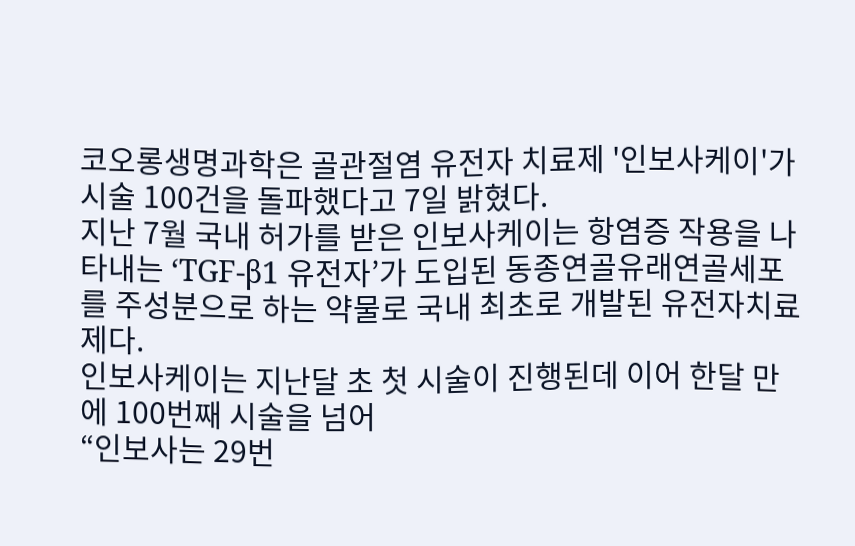코오롱생명과학은 골관절염 유전자 치료제 '인보사케이'가 시술 100건을 돌파했다고 7일 밝혔다.
지난 7월 국내 허가를 받은 인보사케이는 항염증 작용을 나타내는 ‘TGF-β1 유전자’가 도입된 동종연골유래연골세포를 주성분으로 하는 약물로 국내 최초로 개발된 유전자치료제다.
인보사케이는 지난달 초 첫 시술이 진행된데 이어 한달 만에 100번째 시술을 넘어
“인보사는 29번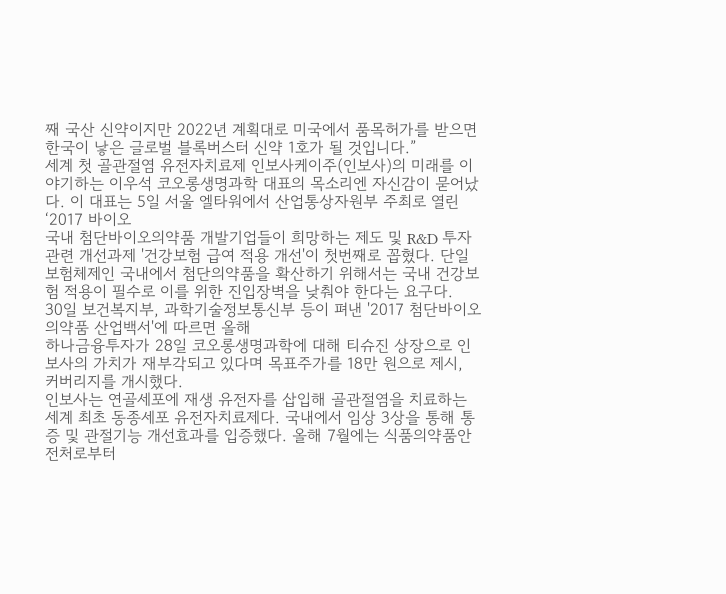째 국산 신약이지만 2022년 계획대로 미국에서 품목허가를 받으면 한국이 낳은 글로벌 블록버스터 신약 1호가 될 것입니다.”
세계 첫 골관절염 유전자치료제 인보사케이주(인보사)의 미래를 이야기하는 이우석 코오롱생명과학 대표의 목소리엔 자신감이 묻어났다. 이 대표는 5일 서울 엘타워에서 산업통상자원부 주최로 열린 ‘2017 바이오
국내 첨단바이오의약품 개발기업들이 희망하는 제도 및 R&D 투자 관련 개선과제 '건강보험 급여 적용 개선'이 첫번째로 꼽혔다. 단일 보험체제인 국내에서 첨단의약품을 확산하기 위해서는 국내 건강보험 적용이 필수로 이를 위한 진입장벽을 낮춰야 한다는 요구다.
30일 보건복지부, 과학기술정보통신부 등이 펴낸 '2017 첨단바이오의약품 산업백서'에 따르면 올해
하나금융투자가 28일 코오롱생명과학에 대해 티슈진 상장으로 인보사의 가치가 재부각되고 있다며 목표주가를 18만 원으로 제시, 커버리지를 개시했다.
인보사는 연골세포에 재생 유전자를 삽입해 골관절염을 치료하는 세계 최초 동종세포 유전자치료제다. 국내에서 임상 3상을 통해 통증 및 관절기능 개선효과를 입증했다. 올해 7월에는 식품의약품안전처로부터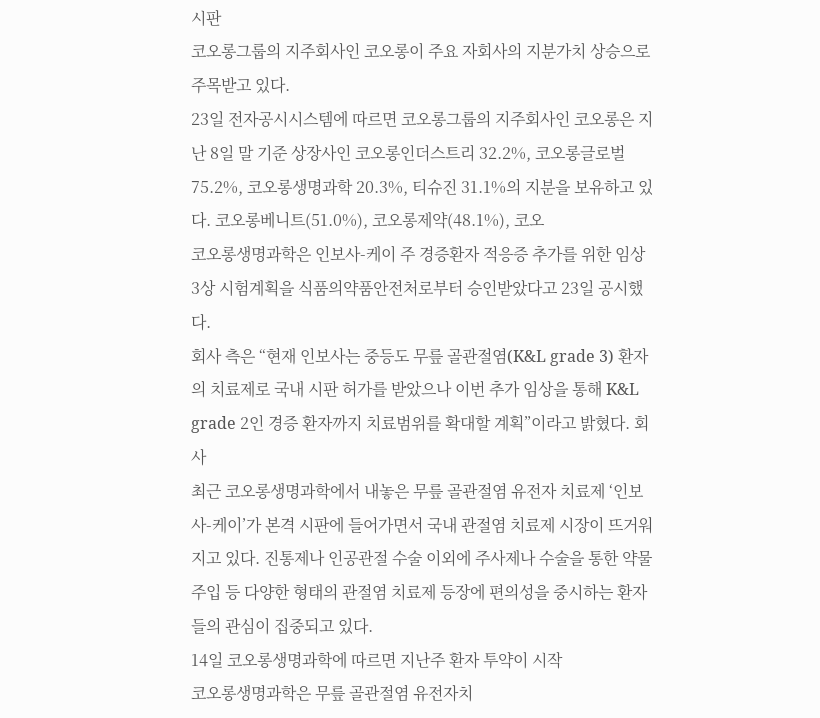시판
코오롱그룹의 지주회사인 코오롱이 주요 자회사의 지분가치 상승으로 주목받고 있다.
23일 전자공시시스템에 따르면 코오롱그룹의 지주회사인 코오롱은 지난 8일 말 기준 상장사인 코오롱인더스트리 32.2%, 코오롱글로벌 75.2%, 코오롱생명과학 20.3%, 티슈진 31.1%의 지분을 보유하고 있다. 코오롱베니트(51.0%), 코오롱제약(48.1%), 코오
코오롱생명과학은 인보사-케이 주 경증환자 적응증 추가를 위한 임상3상 시험계획을 식품의약품안전처로부터 승인받았다고 23일 공시했다.
회사 측은 “현재 인보사는 중등도 무릎 골관절염(K&L grade 3) 환자의 치료제로 국내 시판 허가를 받았으나 이번 추가 임상을 통해 K&L grade 2인 경증 환자까지 치료범위를 확대할 계획”이라고 밝혔다. 회사
최근 코오롱생명과학에서 내놓은 무릎 골관절염 유전자 치료제 ‘인보사-케이’가 본격 시판에 들어가면서 국내 관절염 치료제 시장이 뜨거워지고 있다. 진통제나 인공관절 수술 이외에 주사제나 수술을 통한 약물 주입 등 다양한 형태의 관절염 치료제 등장에 편의성을 중시하는 환자들의 관심이 집중되고 있다.
14일 코오롱생명과학에 따르면 지난주 환자 투약이 시작
코오롱생명과학은 무릎 골관절염 유전자치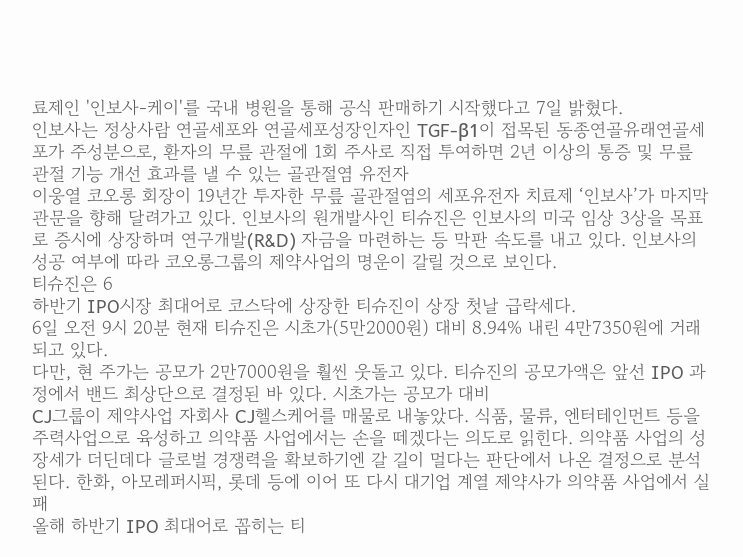료제인 '인보사-케이'를 국내 병원을 통해 공식 판매하기 시작했다고 7일 밝혔다.
인보사는 정상사람 연골세포와 연골세포성장인자인 TGF-β1이 접목된 동종연골유래연골세포가 주성분으로, 환자의 무릎 관절에 1회 주사로 직접 투여하면 2년 이상의 통증 및 무릎 관절 기능 개선 효과를 낼 수 있는 골관절염 유전자
이웅열 코오롱 회장이 19년간 투자한 무릎 골관절염의 세포유전자 치료제 ‘인보사’가 마지막 관문을 향해 달려가고 있다. 인보사의 원개발사인 티슈진은 인보사의 미국 임상 3상을 목표로 증시에 상장하며 연구개발(R&D) 자금을 마련하는 등 막판 속도를 내고 있다. 인보사의 성공 여부에 따라 코오롱그룹의 제약사업의 명운이 갈릴 것으로 보인다.
티슈진은 6
하반기 IPO시장 최대어로 코스닥에 상장한 티슈진이 상장 첫날 급락세다.
6일 오전 9시 20분 현재 티슈진은 시초가(5만2000원) 대비 8.94% 내린 4만7350원에 거래되고 있다.
다만, 현 주가는 공모가 2만7000원을 훨씬 웃돌고 있다. 티슈진의 공모가액은 앞선 IPO 과정에서 밴드 최상단으로 결정된 바 있다. 시초가는 공모가 대비
CJ그룹이 제약사업 자회사 CJ헬스케어를 매물로 내놓았다. 식품, 물류, 엔터테인먼트 등을 주력사업으로 육성하고 의약품 사업에서는 손을 떼겠다는 의도로 읽힌다. 의약품 사업의 성장세가 더딘데다 글로벌 경쟁력을 확보하기엔 갈 길이 멀다는 판단에서 나온 결정으로 분석된다. 한화, 아모레퍼시픽, 롯데 등에 이어 또 다시 대기업 계열 제약사가 의약품 사업에서 실패
올해 하반기 IPO 최대어로 꼽히는 티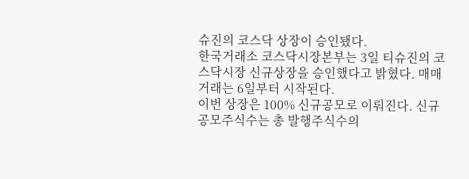슈진의 코스닥 상장이 승인됐다.
한국거래소 코스닥시장본부는 3일 티슈진의 코스닥시장 신규상장을 승인했다고 밝혔다. 매매거래는 6일부터 시작된다.
이번 상장은 100% 신규공모로 이뤄진다. 신규공모주식수는 총 발행주식수의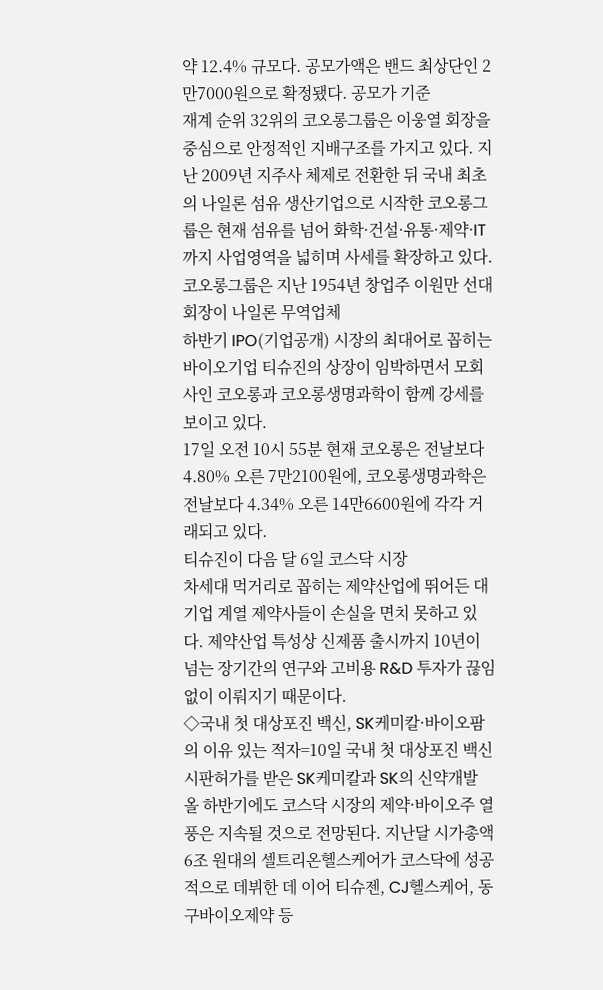약 12.4% 규모다. 공모가액은 밴드 최상단인 2만7000원으로 확정됐다. 공모가 기준
재계 순위 32위의 코오롱그룹은 이웅열 회장을 중심으로 안정적인 지배구조를 가지고 있다. 지난 2009년 지주사 체제로 전환한 뒤 국내 최초의 나일론 섬유 생산기업으로 시작한 코오롱그룹은 현재 섬유를 넘어 화학·건설·유통·제약·IT까지 사업영역을 넓히며 사세를 확장하고 있다.
코오롱그룹은 지난 1954년 창업주 이원만 선대회장이 나일론 무역업체
하반기 IPO(기업공개) 시장의 최대어로 꼽히는 바이오기업 티슈진의 상장이 임박하면서 모회사인 코오롱과 코오롱생명과학이 함께 강세를 보이고 있다.
17일 오전 10시 55분 현재 코오롱은 전날보다 4.80% 오른 7만2100원에, 코오롱생명과학은 전날보다 4.34% 오른 14만6600원에 각각 거래되고 있다.
티슈진이 다음 달 6일 코스닥 시장
차세대 먹거리로 꼽히는 제약산업에 뛰어든 대기업 계열 제약사들이 손실을 면치 못하고 있다. 제약산업 특성상 신제품 출시까지 10년이 넘는 장기간의 연구와 고비용 R&D 투자가 끊임없이 이뤄지기 때문이다.
◇국내 첫 대상포진 백신, SK케미칼·바이오팜의 이유 있는 적자=10일 국내 첫 대상포진 백신 시판허가를 받은 SK케미칼과 SK의 신약개발
올 하반기에도 코스닥 시장의 제약·바이오주 열풍은 지속될 것으로 전망된다. 지난달 시가총액 6조 원대의 셀트리온헬스케어가 코스닥에 성공적으로 데뷔한 데 이어 티슈젠, CJ헬스케어, 동구바이오제약 등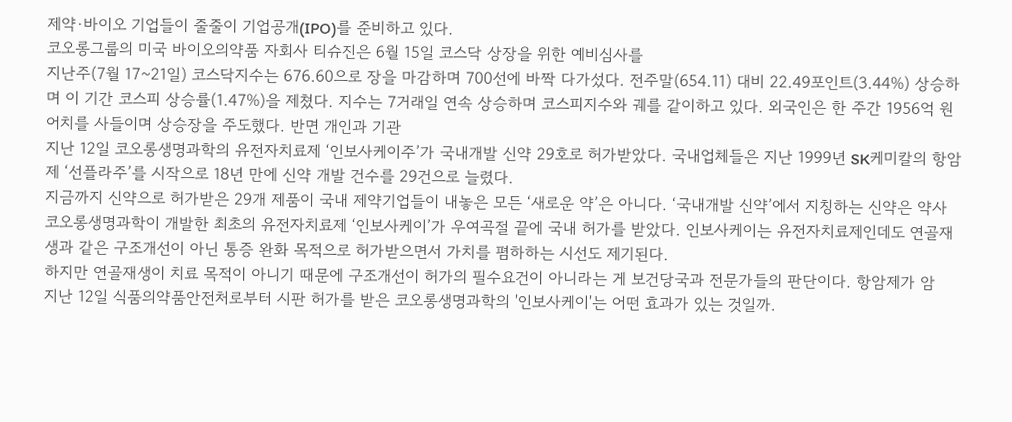제약·바이오 기업들이 줄줄이 기업공개(IPO)를 준비하고 있다.
코오롱그룹의 미국 바이오의약품 자회사 티슈진은 6월 15일 코스닥 상장을 위한 예비심사를
지난주(7월 17~21일) 코스닥지수는 676.60으로 장을 마감하며 700선에 바짝 다가섰다. 전주말(654.11) 대비 22.49포인트(3.44%) 상승하며 이 기간 코스피 상승률(1.47%)을 제쳤다. 지수는 7거래일 연속 상승하며 코스피지수와 궤를 같이하고 있다. 외국인은 한 주간 1956억 원어치를 사들이며 상승장을 주도했다. 반면 개인과 기관
지난 12일 코오롱생명과학의 유전자치료제 ‘인보사케이주’가 국내개발 신약 29호로 허가받았다. 국내업체들은 지난 1999년 SK케미칼의 항암제 ‘선플라주’를 시작으로 18년 만에 신약 개발 건수를 29건으로 늘렸다.
지금까지 신약으로 허가받은 29개 제품이 국내 제약기업들이 내놓은 모든 ‘새로운 약’은 아니다. ‘국내개발 신약’에서 지칭하는 신약은 약사
코오롱생명과학이 개발한 최초의 유전자치료제 ‘인보사케이’가 우여곡절 끝에 국내 허가를 받았다. 인보사케이는 유전자치료제인데도 연골재생과 같은 구조개선이 아닌 통증 완화 목적으로 허가받으면서 가치를 폄하하는 시선도 제기된다.
하지만 연골재생이 치료 목적이 아니기 때문에 구조개선이 허가의 필수요건이 아니라는 게 보건당국과 전문가들의 판단이다. 항암제가 암
지난 12일 식품의약품안전처로부터 시판 허가를 받은 코오롱생명과학의 '인보사케이'는 어떤 효과가 있는 것일까.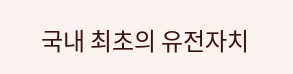국내 최초의 유전자치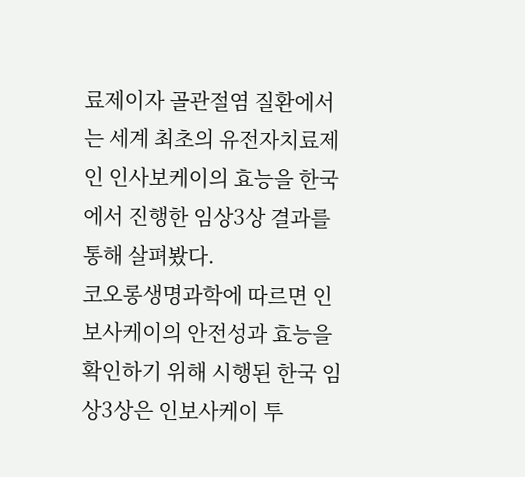료제이자 골관절염 질환에서는 세계 최초의 유전자치료제인 인사보케이의 효능을 한국에서 진행한 임상3상 결과를 통해 살펴봤다.
코오롱생명과학에 따르면 인보사케이의 안전성과 효능을 확인하기 위해 시행된 한국 임상3상은 인보사케이 투